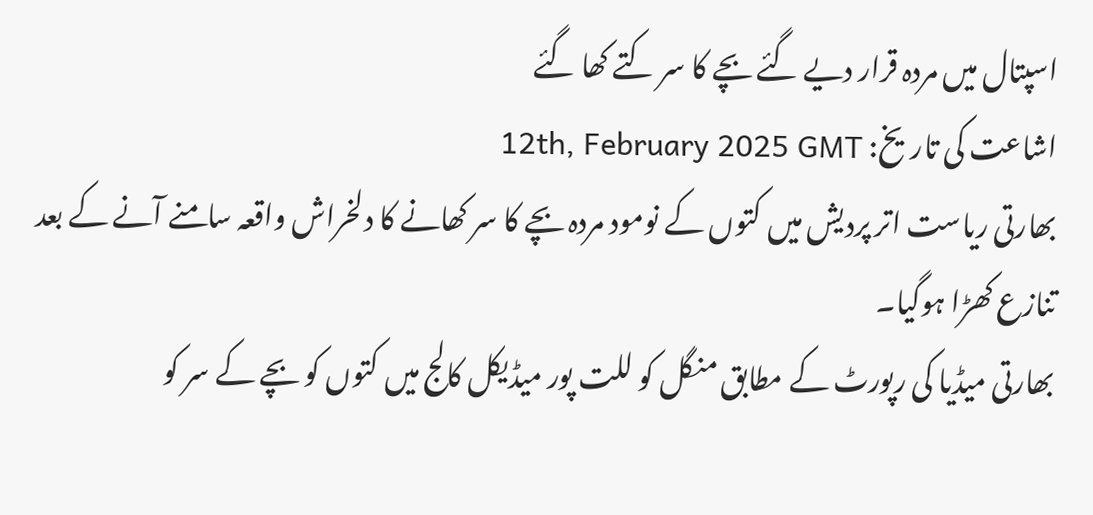اسپتال میں مردہ قرار دیے گئے بچے کا سر کتے کھا گئے
اشاعت کی تاریخ: 12th, February 2025 GMT
بھارتی ریاست اتر پردیش میں کتوں کے نومود مردہ بچے کا سر کھانے کا دلخراش واقعہ سامنے آنے کے بعد تنازع کھڑا ہوگیا۔
بھارتی میڈیا کی رپورٹ کے مطابق منگل کو للت پور میڈیکل کالج میں کتوں کو بچے کے سر کو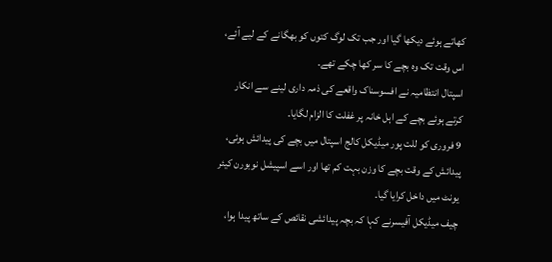کھاتے ہوئے دیکھا گیا اور جب تک لوگ کتوں کو بھگانے کے لیے آئے، اس وقت تک وہ بچے کا سر کھا چکے تھے۔
اسپتال انتظامیہ نے افسوسناک واقعے کی ذمہ داری لینے سے انکار کرتے ہوئے بچے کے اہل خانہ پر غفلت کا الزام لگایا۔
9 فروری کو للت پور میڈیکل کالج اسپتال میں بچے کی پیدائش ہوئی، پیدائش کے وقت بچے کا وزن بہت کم تھا اور اسے اسپیشل نوبورن کیئر یونٹ میں داخل کرایا گیا۔
چیف میڈیکل آفیسرنے کہا کہ بچہ پیدائشی نقائص کے ساتھ پیدا ہوا،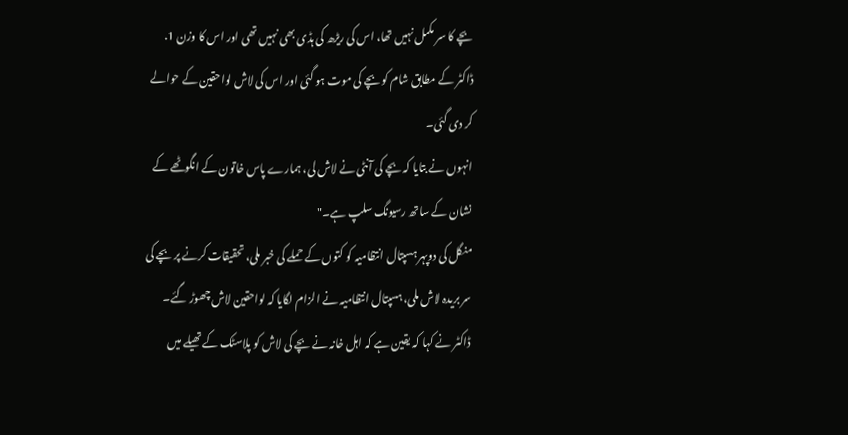بچے کا سر مکمل نہیں تھا، اس کی ریڑھ کی ہڈی بھی نہیں تھی اور اس کا وزن 1.
ڈاکٹر کے مطابق شام کو بچے کی موت ہو گئی اور اس کی لاش لواحقین کے حوالے کر دی گئی۔
انہوں نے بتایا کہ بچے کی آنٹی نے لاش لی، ہمارے پاس خاتون کے انگوٹھے کے نشان کے ساتھ رسیونگ سلپ ہے۔"
منگل کی دوپہر ہسپتال انتظامیہ کو کتوں کے حملے کی خبر ملی، تحقیقات کرنے پر بچے کی سر بریدہ لاش ملی، ہسپتال انتظامیہ نے الزام لگایا کہ لواحقین لاش چھوڑ گئے۔
ڈاکٹر نے کہا کہ یقین ہے کہ اہل خانہ نے بچے کی لاش کو پلاسٹک کے تھیلے میں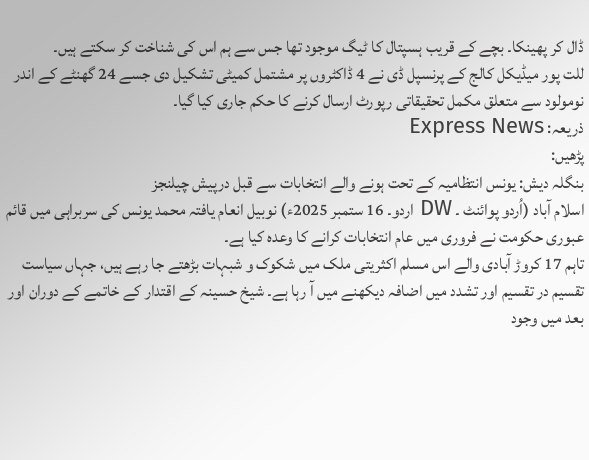ڈال کر پھینکا۔ بچے کے قریب ہسپتال کا ٹیگ موجود تھا جس سے ہم اس کی شناخت کر سکتے ہیں۔
للت پور میڈیکل کالج کے پرنسپل ڈی نے 4 ڈاکٹروں پر مشتمل کمیٹی تشکیل دی جسے 24 گھنٹے کے اندر نومولود سے متعلق مکمل تحقیقاتی رپورٹ ارسال کرنے کا حکم جاری کیا گیا۔
ذریعہ: Express News
پڑھیں:
بنگلہ دیش: یونس انتظامیہ کے تحت ہونے والے انتخابات سے قبل درپیش چیلنجز
اسلام آباد (اُردو پوائنٹ ۔ DW اردو۔ 16 ستمبر 2025ء) نوبیل انعام یافتہ محمد یونس کی سربراہی میں قائم عبوری حکومت نے فروری میں عام انتخابات کرانے کا وعدہ کیا ہے۔
تاہم 17 کروڑ آبادی والے اس مسلم اکثریتی ملک میں شکوک و شبہات بڑھتے جا رہے ہیں، جہاں سیاست تقسیم در تقسیم اور تشدد میں اضافہ دیکھنے میں آ رہا ہے۔ شیخ حسینہ کے اقتدار کے خاتمے کے دوران اور بعد میں وجود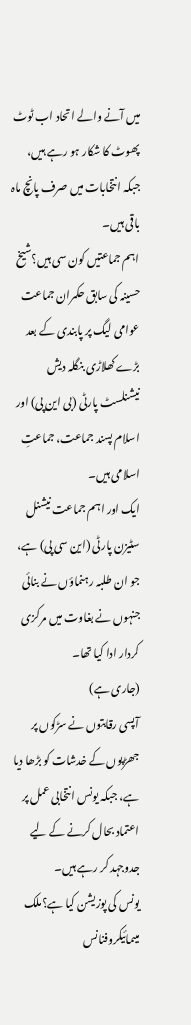میں آنے والے اتحاد اب ٹوٹ پھوٹ کا شکار ہو رہے ہیں، جبکہ انتخابات میں صرف پانچ ماہ باقی ہیں۔
اہم جماعتیں کون سی ہیں؟شیخ حسینہ کی سابق حکمران جماعت عوامی لیگ پر پابندی کے بعد بڑے کھلاڑی بنگلہ دیش نیشنلسٹ پارٹی (بی این پی) اور اسلام پسند جماعت، جماعتِ اسلامی ہیں۔
ایک اور اہم جماعت نیشنل سٹیزن پارٹی (این سی پی) ہے، جو ان طلبہ رہنماؤں نے بنائی جنہوں نے بغاوت میں مرکزی کردار ادا کیا تھا۔
(جاری ہے)
آپسی رقابتوں نے سڑکوں پر جھڑپوں کے خدشات کو بڑھا دیا ہے، جبکہ یونس انتخابی عمل پر اعتماد بحال کرنے کے لیے جدوجہد کر رہے ہیں۔
یونس کی پوزیشن کیا ہے؟ملک میںمائیکروفنانس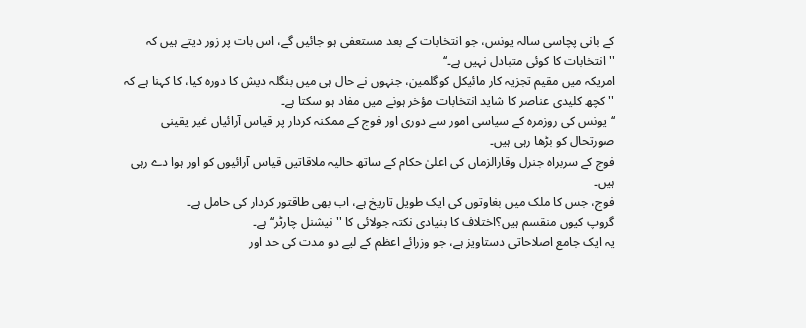کے بانی پچاسی سالہ یونس، جو انتخابات کے بعد مستعفی ہو جائیں گے، اس بات پر زور دیتے ہیں کہ ''انتخابات کا کوئی متبادل نہیں ہے۔‘‘
امریکہ میں مقیم تجزیہ کار مائیکل کوگلمین، جنہوں نے حال ہی میں بنگلہ دیش کا دورہ کیا، کا کہنا ہے کہ ''کچھ کلیدی عناصر کا شاید انتخابات مؤخر ہونے میں مفاد ہو سکتا ہے۔
‘‘یونس کی روزمرہ کے سیاسی امور سے دوری اور فوج کے ممکنہ کردار پر قیاس آرائیاں غیر یقینی صورتحال کو بڑھا رہی ہیں۔
فوج کے سربراہ جنرل وقارالزماں کی اعلیٰ حکام کے ساتھ حالیہ ملاقاتیں قیاس آرائیوں کو اور ہوا دے رہی ہیں۔
فوج، جس کا ملک میں بغاوتوں کی ایک طویل تاریخ ہے، اب بھی طاقتور کردار کی حامل ہے۔
گروپ کیوں منقسم ہیں؟اختلاف کا بنیادی نکتہ جولائی کا ''نیشنل چارٹر‘‘ ہے۔
یہ ایک جامع اصلاحاتی دستاویز ہے، جو وزرائے اعظم کے لیے دو مدت کی حد اور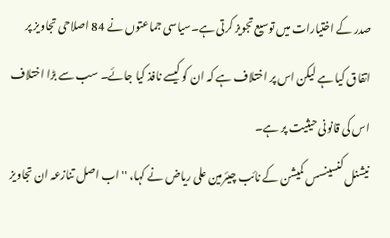صدر کے اختیارات میں توسیع تجویز کرتی ہے۔سیاسی جماعتوں نے 84 اصلاحی تجاویز پر اتفاق کیا ہے لیکن اس پر اختلاف ہے کہ ان کو کیسے نافذ کیا جائے۔ سب سے بڑا اختلاف اس کی قانونی حیثیت پر ہے۔
نیشنل کنسینسس کمیشن کے نائب چیئرمین علی ریاض نے کہا، ''اب اصل تنازعہ ان تجاویز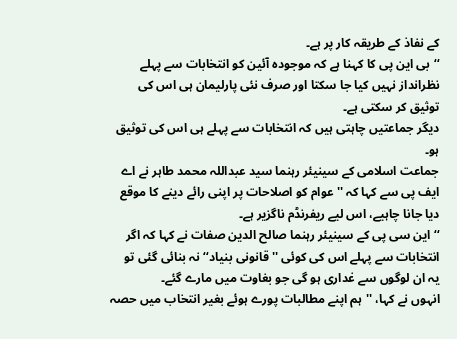کے نفاذ کے طریقہ کار پر ہے۔
‘‘بی این پی کا کہنا ہے کہ موجودہ آئین کو انتخابات سے پہلے نظرانداز نہیں کیا جا سکتا اور صرف نئی پارلیمان ہی اس کی توثیق کر سکتی ہے۔
دیگر جماعتیں چاہتی ہیں کہ انتخابات سے پہلے ہی اس کی توثیق ہو۔
جماعت اسلامی کے سینیئر رہنما سید عبداللہ محمد طاہر نے اے ایف پی سے کہا کہ ''عوام کو اصلاحات پر اپنی رائے دینے کا موقع دیا جانا چاہیے، اس لیے ریفرنڈم ناگزیر ہے۔
‘‘این سی پی کے سینیئر رہنما صالح الدین صفات نے کہا کہ اگر انتخابات سے پہلے اس کی کوئی ''قانونی بنیاد‘‘ نہ بنائی گئی تو یہ ان لوگوں سے غداری ہو گی جو بغاوت میں مارے گئے۔
انہوں نے کہا، ''ہم اپنے مطالبات پورے ہوئے بغیر انتخاب میں حصہ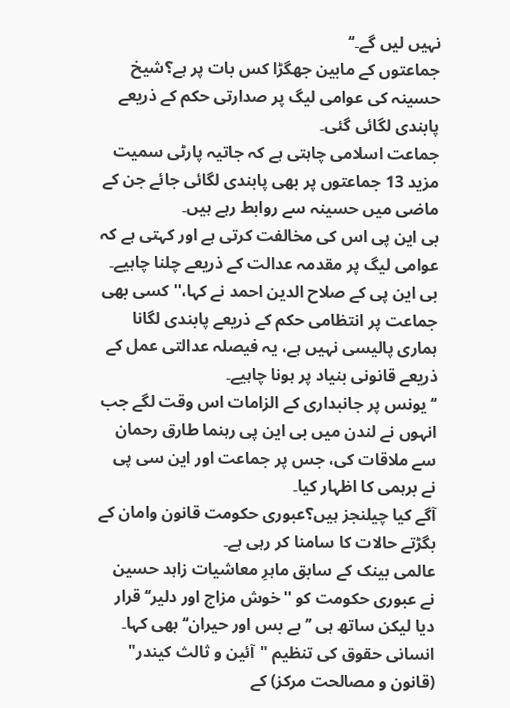نہیں لیں گے۔‘‘
جماعتوں کے مابین جھگڑا کس بات پر ہے؟شیخ حسینہ کی عوامی لیگ پر صدارتی حکم کے ذریعے پابندی لگائی گئی۔
جماعت اسلامی چاہتی ہے کہ جاتیہ پارٹی سمیت مزید 13 جماعتوں پر بھی پابندی لگائی جائے جن کے ماضی میں حسینہ سے روابط رہے ہیں۔
بی این پی اس کی مخالفت کرتی ہے اور کہتی ہے کہ عوامی لیگ پر مقدمہ عدالت کے ذریعے چلنا چاہیے۔
بی این پی کے صلاح الدین احمد نے کہا،''کسی بھی جماعت پر انتظامی حکم کے ذریعے پابندی لگانا ہماری پالیسی نہیں ہے، یہ فیصلہ عدالتی عمل کے ذریعے قانونی بنیاد پر ہونا چاہیے۔
‘‘یونس پر جانبداری کے الزامات اس وقت لگے جب انہوں نے لندن میں بی این پی رہنما طارق رحمان سے ملاقات کی، جس پر جماعت اور این سی پی نے برہمی کا اظہار کیا۔
آگے کیا چیلنجز ہیں؟عبوری حکومت قانون وامان کے بگڑتے حالات کا سامنا کر رہی ہے۔
عالمی بینک کے سابق ماہرِ معاشیات زاہد حسین نے عبوری حکومت کو ''خوش مزاج اور دلیر‘‘ قرار دیا لیکن ساتھ ہی ’’بے بس اور حیران‘‘بھی کہا۔
انسانی حقوق کی تنظیم "آئین و ثالث کیندر" (قانون و مصالحت مرکز) کے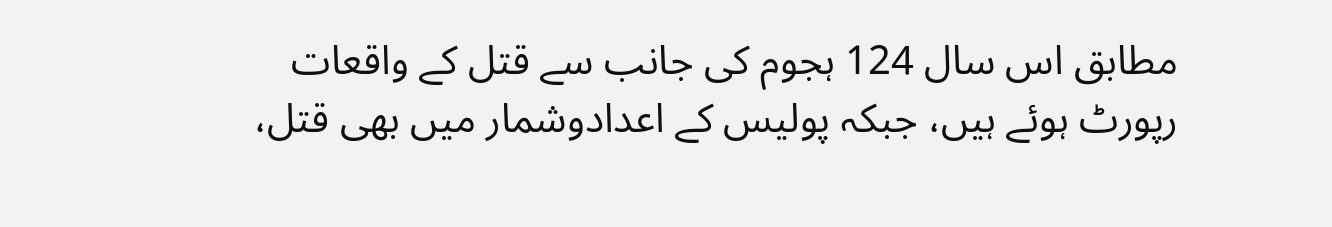مطابق اس سال 124 ہجوم کی جانب سے قتل کے واقعات رپورٹ ہوئے ہیں، جبکہ پولیس کے اعدادوشمار میں بھی قتل،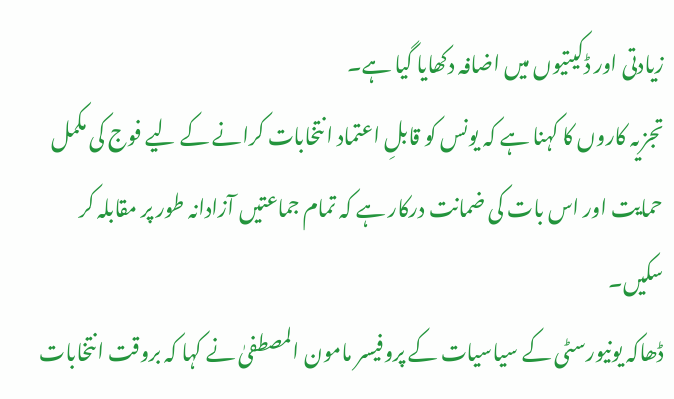زیادتی اور ڈکیتیوں میں اضافہ دکھایا گیا ہے۔
تجزیہ کاروں کا کہنا ہے کہ یونس کو قابلِ اعتماد انتخابات کرانے کے لیے فوج کی مکمل حمایت اور اس بات کی ضمانت درکار ہے کہ تمام جماعتیں آزادانہ طور پر مقابلہ کر سکیں۔
ڈھاکہ یونیورسٹی کے سیاسیات کے پروفیسر مامون المصطفیٰ نے کہا کہ بروقت انتخابات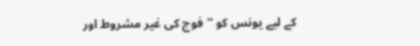کے لیے یونس کو ''فوج کی غیر مشروط اور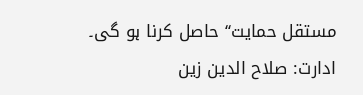مستقل حمایت‘‘ حاصل کرنا ہو گی۔
ادارت: صلاح الدین زین